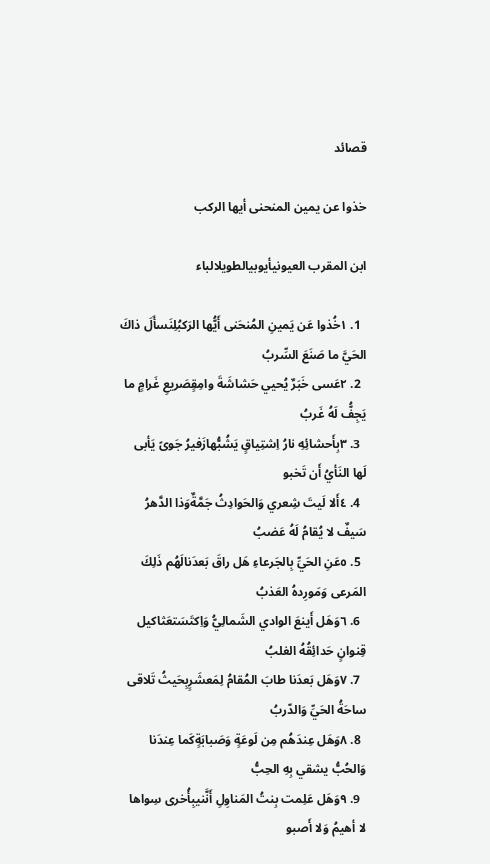قصائد

خذوا عن يمين المنحنى أيها الركب

ابن المقرب العيونيأيوبيالطويلالباء

  1. ١خُذوا عَن يَمينِ المُنحَنى أَيُّها الرَكبُلِنَسأَلَ ذاكَ الحَيَّ ما صَنَعَ السِّربُ
  2. ٢عَسى خَبَرٌ يُحيي حَشاشَةَ وامِقٍصَريعِ غَرامٍ ما يَجِفُّ لَهُ غَربُ
  3. ٣بِأَحشائِهِ نارُ اِشتِياقٍ يَشُبُّهازَفيرُ جَوىً يَأبى لَها النَأيُ أَن تَخبو
  4. ٤أَلا لَيتَ شِعري وَالحَوادِثُ جَمَّةٌوَذا الدَّهرُ سَيفٌ لا يُقامُ لَهُ عَضبُ
  5. ٥عَنِ الحَيِّ بِالجَرعاءِ هَل راقَ بَعدَنالَهُم ذَلِكَ المَرعى وَمَورِدهُ العَذبُ
  6. ٦وَهَل أَينعَ الوادي الشَمالِيُّ وَاِكتَسَتعَثاكيل قِنوانٍ حَدائِقُهُ الغلبُ
  7. ٧وَهَل بَعدَنا طابَ المُقامُ لِمَعشَرٍبِحَيثُ تَلاقى ساحَةُ الحَيِّ وَالدّربُ
  8. ٨وَهَل عِندَهُم مِن لَوعَةٍ وَصَبابَةٍكَما عِندَنا وَالحُبُّ يشقي بِهِ الحِبُّ
  9. ٩وَهَل عَلِمت بِنتُ المَناوِلِ أَنَّنيبِأُخرى سِواها لا أهيمُ وَلا أَصبو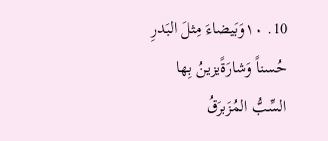10. ١٠وَبَيضاءَ مِثلَ البَدرِ حُسناً وَشارَةًيزينُ بِها السِّبُّ المُزَبرَقُ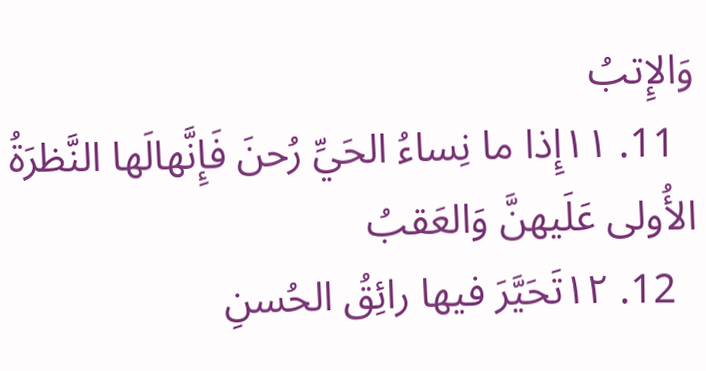وَالإِتبُ
  11. ١١إِذا ما نِساءُ الحَيِّ رُحنَ فَإِنَّهالَها النَّظرَةُ الأُولى عَلَيهنَّ وَالعَقبُ
  12. ١٢تَحَيَّرَ فيها رائِقُ الحُسنِ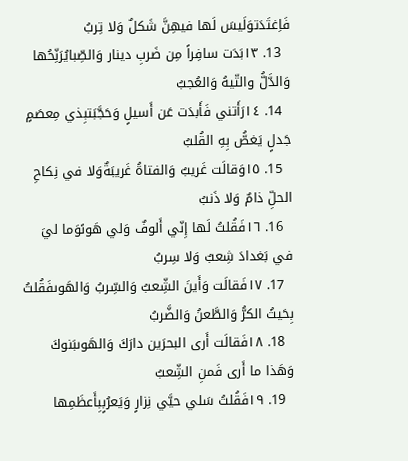فَاِغتَدَتوَلَيسَ لَها فيهِنَّ شَكلٌ وَلا تِربُ
  13. ١٣بَدَت سافِراً مِن ضَربِ دينار وَالصِّبايُرَنِّحُها وَالدَّلُّ والتّيهُ وَالعُجبُ
  14. ١٤رَأَتني فَأَبدَت عَن أَسيلٍ وَحَجَّبَتبِذي مِعصَمٍ جَدلٍ يَغصُّ بِهِ القُلبُ
  15. ١٥وَقالَت غَريبٌ وَالفتاةُ غَريبَةٌوَلا في نِكاحِ الحلِّ ذامٌ وَلا ذَنبُ
  16. ١٦فَقُلتُ لَها إِنّي أَلوفٌ وَلي هَوىًوَما ليَ في بَغدادَ شِعبٌ وَلا سِربُ
  17. ١٧فَقالَت وَأَينَ الشِّعبُ وَالسِّربُ وَالهَوىفَقُلتُ بِحَيثُ الكرُّ وَالطَّعنُ وَالضَّربُ
  18. ١٨فَقالَت أَرى البحرَين دارَكَ وَالهَوىبَنوكَ وَهَذا ما أَرى فَمنِ الشِّعبُ
  19. ١٩فَقُلتُ سَلي حيَّي نِزارٍ وَيَعرُبٍبِأَعظَمِها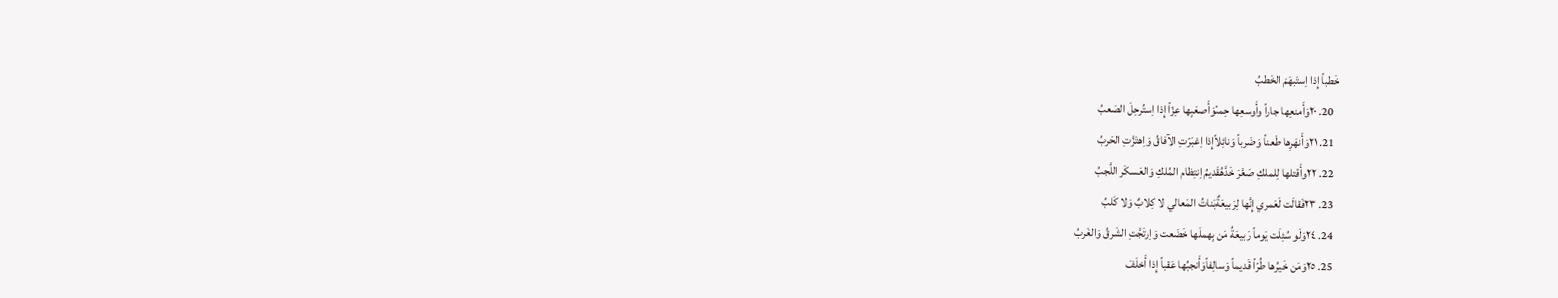خَطباً إِذا اِستَبهَمَ الخَطبُ
  20. ٢٠وَأَمنعِها جاراً وأَوسعِها حِمىًوَأَصعَبِها عِزّاً إِذا اِستُرحِلَ الصَعبُ
  21. ٢١وَأَنهَرِها طَعناً وَضَرباً وَنائِلاًإِذا اِغبَرّتِ الآفاقُ وَاِهتَزَّتِ الحَربُ
  22. ٢٢وأَقتلها لِلملكِ صَعَّرَ خَدَّهُقَديمُ اِنتِظام المُلكِ وَالعَسكَر اللَّجبُ
  23. ٢٣فَقالَت لَعَمري إِنَّها لِرَبيعَةٌبَناتُ المَعالي لا كِلابٌ وَلا كَلبُ
  24. ٢٤وَلَو سُئِلَت يَوماً رَبيعَةُ مَن بِهملَها خَضَعت وَاِرتَجَّتِ الشَرقُ وَالغَربُ
  25. ٢٥وَمَن خَيرُها طُرّاً قَديماً وَسالِفاًوَأَنجبُها عَقباً إِذا أَخلَفَ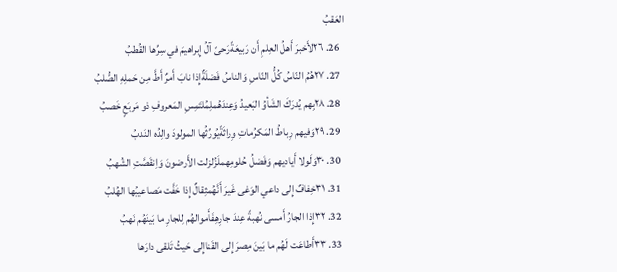العَقبُ
  26. ٢٦لأَخبرَ أَهلُ العِلمِ أَن رَبيعَةًرَحىً آلُ إِبراهيمَ في سِرِّها القُطبُ
  27. ٢٧هُمُ النّاسُ كُلُّ النّاسِ وَالناسُ فَضلَةٌإِذا نابَ أَمرٌ أَطَّ مِن حَملِهِ الصُّلبُ
  28. ٢٨بِهم يُدرَكَ الشَأوُ البَعيدُ وَعِندَهُملِمُلتَمِسِ المَعروفِ ذو مَربَعٍ خَصبُ
  29. ٢٩وَفيهم رِباطُ المَكرُماتِ وِراثَةًيُورِّثُها المولودَ والِدُه النَدبُ
  30. ٣٠وَلَولا أَياديهم وَفَضلُ حُلومِهملَزُلزلت الأَرضونَ وَاِنقَصَّتِ الشُهبُ
  31. ٣١خِفافٌ إِلى داعي الوَغى غَيرَ أَنَّهُمثِقالٌ إِذا خَفَّت مَصاعيبُها الهُلبُ
  32. ٣٢إِذا الجارُ أَمسى نُهبةً عِندَ جارِهِفَأَموالهُم لِلجارِ ما بَينَهُم نَهبُ
  33. ٣٣أَطاعَت لَهُم ما بَينَ مِصرَ إِلى القَناإِلى حَيثُ تَلقى دارَها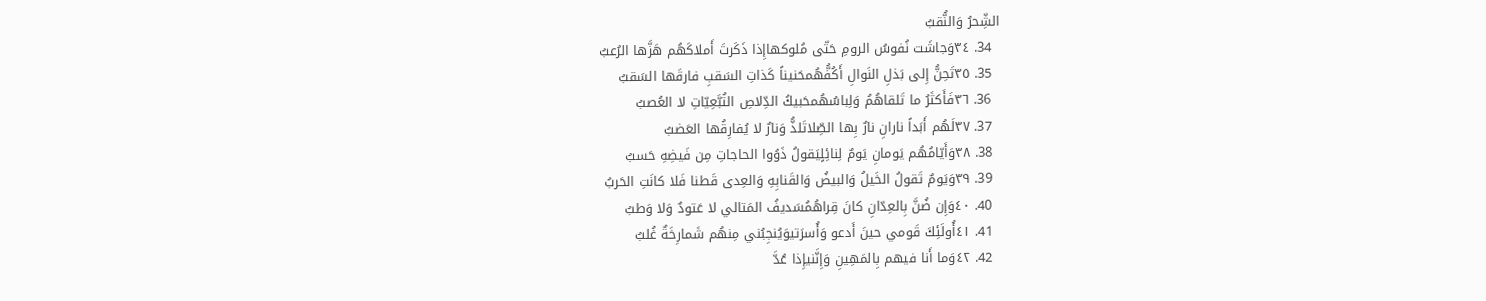الشِّحرُ وَالنُّقبُ
  34. ٣٤وَجاشَت نُفوسُ الرومِ حَتّى مُلوكهاإِذا ذَكَرتَ أَملاكَهُم هَزَّها الرُعبُ
  35. ٣٥تَحِنُّ إِلى بَذلِ النَوالِ أَكُفُّهُمحَنيناً كَذاتِ السَقبِ فارقَها السَقبُ
  36. ٣٦فَأَكثَرُ ما تَلقاهُمُ وَلِباسُهُمحَبيكُ الدِّلاصِ التُبَّعِيّاتِ لا العُصبُ
  37. ٣٧لَهُم أَبَداً نارانِ نارٌ بِها الصِّلاتَلذُّ وَنارٌ لا يُفارِقُها العَضبُ
  38. ٣٨وَأَيّامُهُم يَومانِ يَومٌ لِنائِلٍيَقولُ ذَوُوا الحاجاتِ مِن فَيضِهِ حَسبُ
  39. ٣٩وَيَومٌ تَقولُ الخَيلُ وَالبيضُ وَالقَنابِهِ وَالعِدى قَطنا فَلا كانَتِ الحَربُ
  40. ٤٠وَإِن ضُنَّ بِالعِدّانِ كانَ قِراهُمُسَديفُ المَتالي لا عَتودٌ وَلا وَطبُ
  41. ٤١أُولَئِكَ قَومي حينَ أَدعو وَأُسرَتيوَيُنجِبُني مِنهُم شَمارِخَةٌ غُلبُ
  42. ٤٢وَما أَنا فيهم بِالمَهِينِ وَإِنَّنيإِذا عُدَّ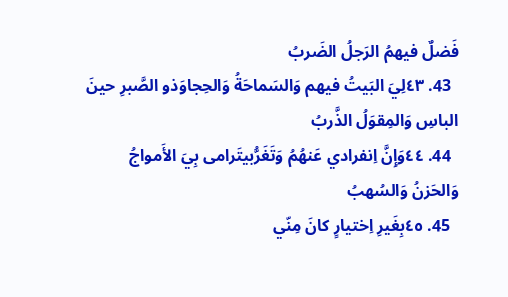فَضلٌ فيهمُ الرَجلُ الضَربُ
  43. ٤٣لِيَ البَيتُ فيهم وَالسَماحَةُ وَالحِجاوَذو الصَّبرِ حينَ الباسِ وَالمِقوَلُ الذَّربُ
  44. ٤٤وَإِنَّ اِنفرادي عَنهُمُ وَتَغَرُّبيتَرامى بِيَ الأَمواجُ وَالحَزنُ وَالسُهبُ
  45. ٤٥بِغَيرِ اِختيارٍ كانَ مِنّي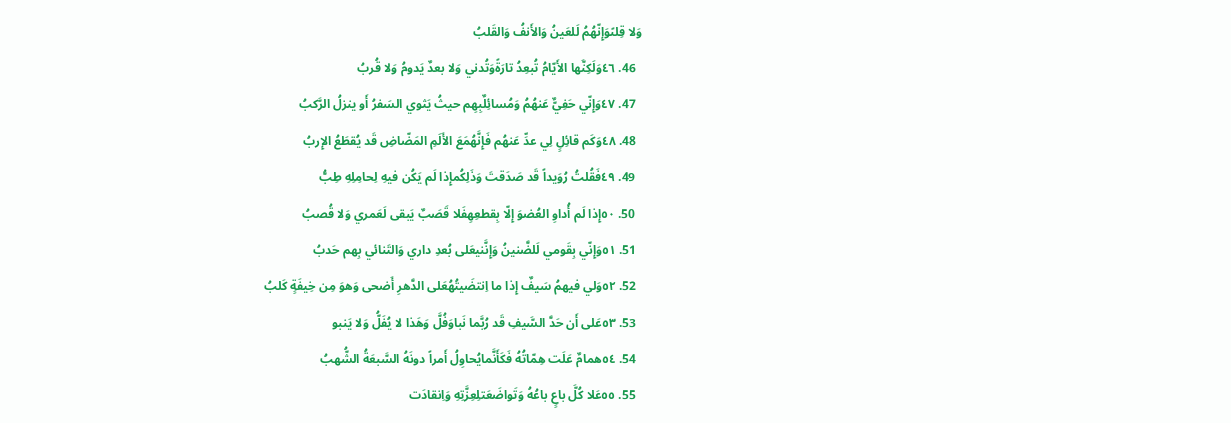وَلا قِلىًوَإِنّهُمُ لَلعَينُ وَالأَنفُ وَالقَلبُ
  46. ٤٦وَلَكِنَّها الأَيّامُ تُبعِدُ تارَةًوَتُدني وَلا بعدٌ يَدومُ وَلا قُربُ
  47. ٤٧وَإِنّي حَفِيٌّ عَنهُمُ وَمُسائِلٌبِهِم حيثُ يَثوي السَفرُ أَو ينزلُ الرَّكبُ
  48. ٤٨وَكَم قائِلٍ لِي عدِّ عَنهُم فَإِنَّهُمَعَ الأَلَمِ المَضّاضِ قَد يُقطَعُ الإِربُ
  49. ٤٩فَقُلتُ رُوَيداً قَد صَدَقتَ وَذَلِكُمإِذا لَم يَكُن فيهِ لِحامِلِهِ طِبُّ
  50. ٥٠إِذا لَم أُداوِ العُضوَ إِلّا بِقطعِهِفَلا قَصَبٌ يَبقى لَعَمري وَلا قُصبُ
  51. ٥١وَإِنّي بِقَومي لَلضَّنينُ وَإِنَّنيعَلى بُعدِ داري وَالتَنائي بِهم حَدبُ
  52. ٥٢وَلي فيهمُ سَيفٌ إِذا ما اِنتضَيتُهُعَلى الدَّهرِ أَضحى وَهوَ مِن خِيفَةٍ كَلبُ
  53. ٥٣عَلى أَن حَدَّ السَّيفِ قَد رُبَّما نَباوَفُلَّ وَهَذا لا يُفَلُّ وَلا يَنبو
  54. ٥٤همامٌ عَلَت هِمّاتُهُ فَكَأَنَّمايُحاوِلُ أَمراً دونَهُ السَّبعَةُ الشُّهبُ
  55. ٥٥عَلا كُلَّ باعٍ باعُهُ وَتَواضَعَتلِعِزَّتِهِ وَاِنقادَت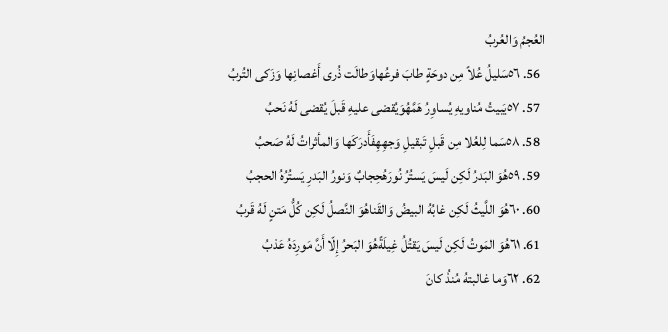العُجمُ وَالعُربُ
  56. ٥٦سَليلُ عُلاً مِن دوحَةٍ طابَ فرعُهاوَطالَت ذُرى أَغصانِها وَزَكى التُربُ
  57. ٥٧يَبيتُ مُناويهِ يُساوِرُ هَمَّهُوَيُقضى عليهِ قَبلَ يُقضى لَهُ نَحبُ
  58. ٥٨سَما لِلعُلا مِن قَبلِ تَبقيلِ وَجهِهِفَأَدرَكَها وَالمأثراتُ لَهُ صَحبُ
  59. ٥٩هُوَ البَدرُ لَكِن لَيسَ يَستُرُ نُورَهُحِجابٌ وَنورُ البَدرِ يَستُرُهُ الحجبُ
  60. ٦٠هُوَ اللَّيثُ لَكِن غابُهُ البيضُ وَالقَناهُوَ النَّصلُ لَكِن كُلُّ مَتنٍ لَهُ قَربُ
  61. ٦١هُوَ المَوتُ لَكِن لَيسَ يَقتُلُ غِيلَةًهُوَ البَحرُ إِلّا أَنَّ مَورِدَهُ عَذبُ
  62. ٦٢وَما غالبتهُ مُنذُ كانَ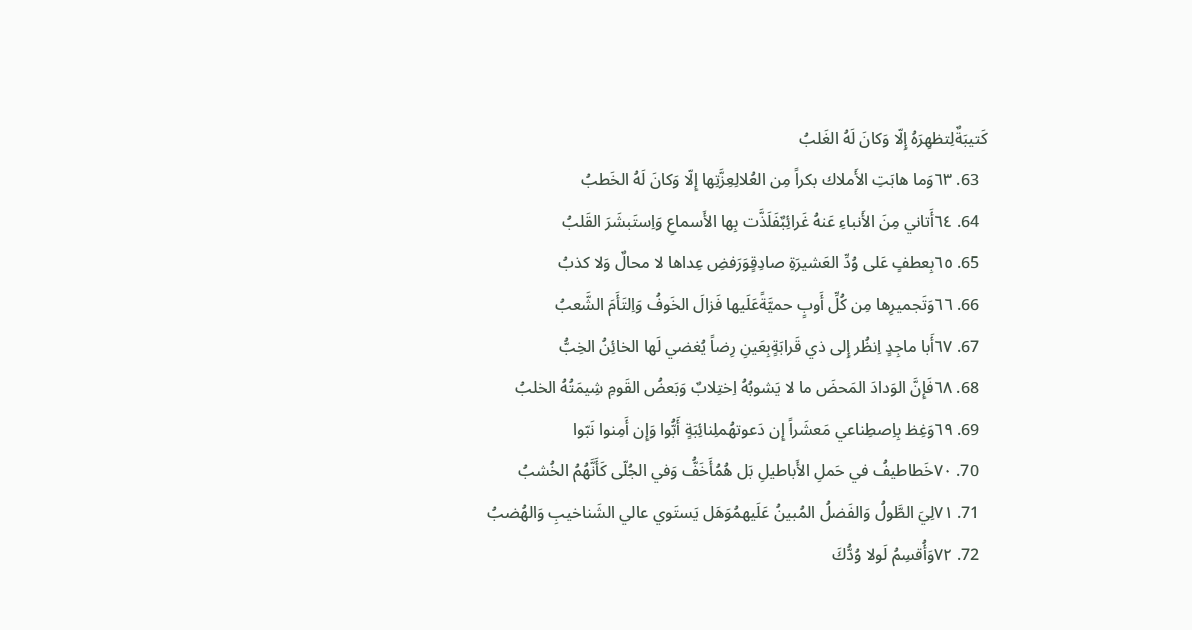كَتيبَةٌلِتظهِرَهُ إِلّا وَكانَ لَهُ الغَلبُ
  63. ٦٣وَما هابَتِ الأَملاك بكراً مِن العُلالِعِزَّتِها إِلّا وَكانَ لَهُ الخَطبُ
  64. ٦٤أَتاني مِنَ الأَنباءِ عَنهُ غَرائِبٌفَلَذَّت بِها الأَسماعِ وَاِستَبشَرَ القَلبُ
  65. ٦٥بِعطفٍ عَلى وُدِّ العَشيرَةِ صادِقٍوَرَفضِ عِداها لا محالٌ وَلا كذبُ
  66. ٦٦وَتَجميرِها مِن كُلِّ أَوبٍ حميَّةًعَلَيها فَزالَ الخَوفُ وَاِلتَأَمَ الشَّعبُ
  67. ٦٧أَبا ماجِدٍ اِنظُر إِلى ذي قَرابَةٍبِعَينِ رِضاً يُغضي لَها الخائِنُ الخِبُّ
  68. ٦٨فَإِنَّ الوَدادَ المَحضَ ما لا يَشوبُهُ اِختِلابٌ وَبَعضُ القَومِ شِيمَتُهُ الخلبُ
  69. ٦٩وَغِظ بِاِصطِناعي مَعشَراً إِن دَعوتهُملِنائِبَةٍ أَبُّوا وَإِن أَمِنوا نَبّوا
  70. ٧٠خَطاطيفُ في حَملِ الأَباطيلِ بَل هُمُأَخَفُّ وَفي الجُلّى كَأَنَّهُمُ الخُشبُ
  71. ٧١لِيَ الطَّولُ وَالفَضلُ المُبينُ عَلَيهمُوَهَل يَستَوي عالي الشَناخيبِ وَالهُضبُ
  72. ٧٢وَأُقسِمُ لَولا وُدُّكَ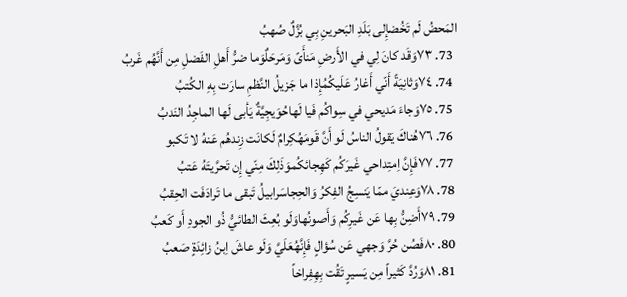المَحضُ لَم تَخُضإِلى بَلَدِ البَحرينِ بِي بُزَّلٌ صُهبُ
  73. ٧٣وَقَد كانَ لِي في الأَرضِ مَنأَىً وَمَرحَلٌوَما ضرُّ أَهلِ الفَضلِ مِن أَنَّهُم غَربُ
  74. ٧٤وَثانِيَةً أَنّي أَغارُ عَلَيكُمُإِذا ما جَزيلُ النَّظمِ سارَت بِهِ الكُتبُ
  75. ٧٥وَجاءَ مَديحي في سِواكُم فَيا لَهاحُوَيجِيَّةٌ يَأبى لَها الماجِدُ النَدبُ
  76. ٧٦هُناكَ يَقولُ الناسُ لَو أَنَّ قَومَهُكِرامٌ لَكانَت زِندهُم عَنهُ لا تَكبو
  77. ٧٧فَإِنَّ اِمتِداحي غَيرَكُم كَهِجائكُموَذَلِكَ مِنّي إِن تَحرَّيتَهُ عَتبُ
  78. ٧٨وَعِنديَ ممّا يَنسِجُ الفِكرُ وَالحِجاسَرابيلُ تَبقى ما تَرادَفَت الحِقبُ
  79. ٧٩أَضِنُّ بِها عَن غَيرِكُم وَأَصونُهاوَلَو بُعِثَ الطائيُّ ذُو الجودِ أَو كَعبُ
  80. ٨٠فَصُن حُرَّ وَجهي عَن سُؤالٍ فَإِنَّهُعَلَيَّ وَلَو عاشَ اِبنُ زائِدَةٍ صَعبُ
  81. ٨١وَرُدَّ كَثيراً مِن يَسيرٍ تَقُت بِهِفِراخاً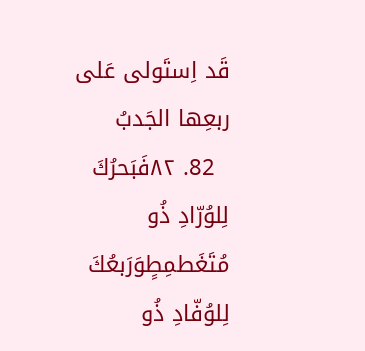قَد اِستَولى عَلى ربعِها الجَدبُ
  82. ٨٢فَبَحرُكَ لِلوُرّادِ ذُو مُتَغَطمِطٍوَرَبعُكَ لِلوُفّادِ ذُو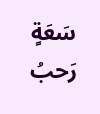سَعَةٍ رَحبُ